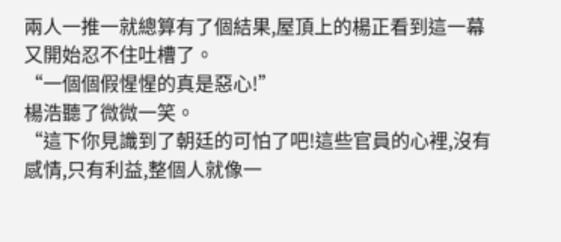兩人一推一就總算有了個結果,屋頂上的楊正看到這一幕又開始忍不住吐槽了。
“一個個假惺惺的真是惡心!”
楊浩聽了微微一笑。
“這下你見識到了朝廷的可怕了吧!這些官員的心裡,沒有感情,只有利益,整個人就像一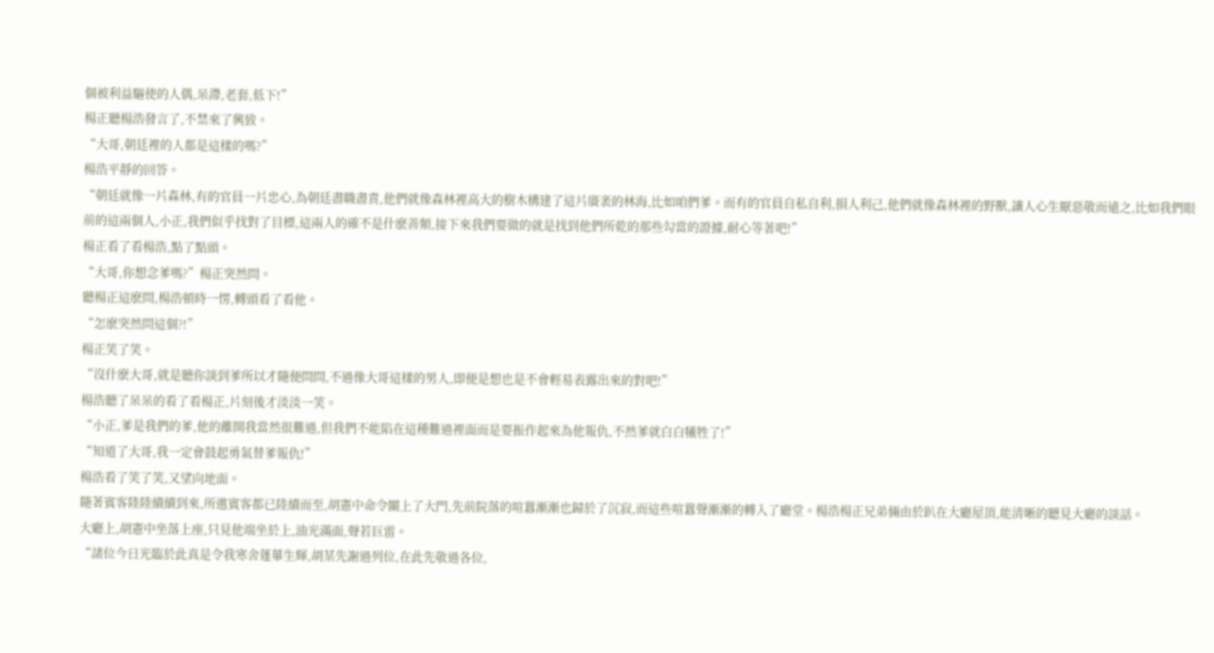個被利益驅使的人偶,呆滯,老套,低下!”
楊正聽楊浩發言了,不禁來了興致。
“大哥,朝廷裡的人都是這樣的嗎?”
楊浩平靜的回答。
“朝廷就像一片森林,有的官員一片忠心,為朝廷盡職盡責,他們就像森林裡高大的樹木構建了這片廣袤的林海,比如咱們爹。而有的官員自私自利,損人利己,他們就像森林裡的野獸,讓人心生厭惡敬而遠之,比如我們眼前的這兩個人,小正,我們似乎找對了目標,這兩人的確不是什麽善類,接下來我們要做的就是找到他們所乾的那些勾當的證據,耐心等著吧!”
楊正看了看楊浩,點了點頭。
“大哥,你想念爹嗎?”楊正突然問。
聽楊正這麽問,楊浩頓時一愣,轉頭看了看他。
“怎麽突然問這個?!”
楊正笑了笑。
“沒什麽大哥,就是聽你談到爹所以才隨便問問,不過像大哥這樣的男人,即便是想也是不會輕易表露出來的對吧!”
楊浩聽了呆呆的看了看楊正,片刻後才淡淡一笑。
“小正,爹是我們的爹,他的離開我當然很難過,但我們不能陷在這種難過裡面而是要振作起來為他報仇,不然爹就白白犧牲了!”
“知道了大哥,我一定會鼓起勇氣替爹報仇!”
楊浩看了笑了笑,又望向地面。
隨著賓客陸陸續續到來,所邀賓客都已陸續而至,胡憲中命令關上了大門,先前院落的喧囂漸漸也歸於了沉寂,而這些喧囂聲漸漸的轉入了廳堂。楊浩楊正兄弟倆由於趴在大廳屋頂,能清晰的聽見大廳的談話。
大廳上,胡憲中坐落上座,只見他端坐於上,油光滿面,聲若巨雷。
“諸位今日光臨於此真是令我寒舍蓬蓽生輝,胡某先謝過列位,在此先敬過各位,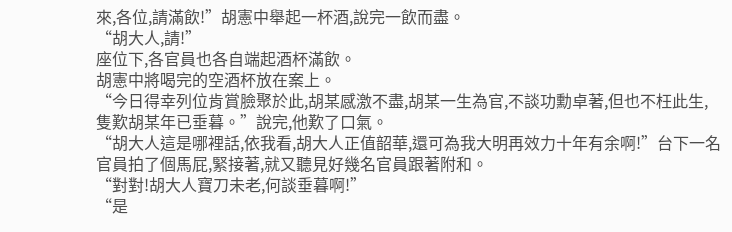來,各位,請滿飲!”胡憲中舉起一杯酒,說完一飲而盡。
“胡大人,請!”
座位下,各官員也各自端起酒杯滿飲。
胡憲中將喝完的空酒杯放在案上。
“今日得幸列位肯賞臉聚於此,胡某感激不盡,胡某一生為官,不談功勳卓著,但也不枉此生,隻歎胡某年已垂暮。”說完,他歎了口氣。
“胡大人這是哪裡話,依我看,胡大人正值韶華,還可為我大明再效力十年有余啊!”台下一名官員拍了個馬屁,緊接著,就又聽見好幾名官員跟著附和。
“對對!胡大人寶刀未老,何談垂暮啊!”
“是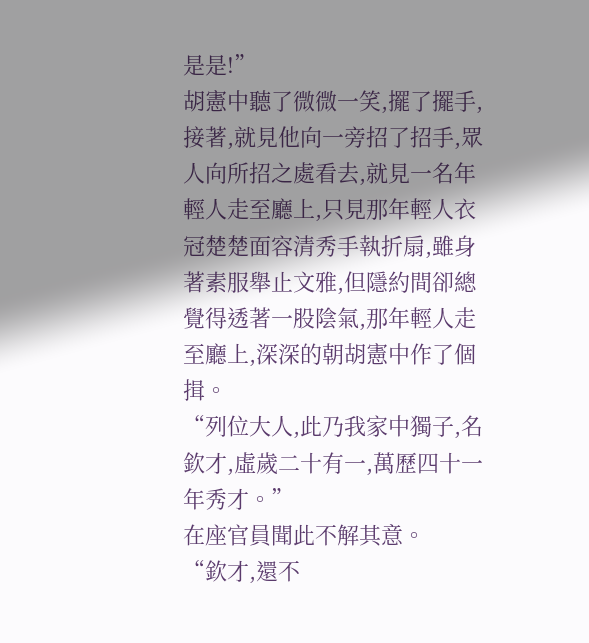是是!”
胡憲中聽了微微一笑,擺了擺手,接著,就見他向一旁招了招手,眾人向所招之處看去,就見一名年輕人走至廳上,只見那年輕人衣冠楚楚面容清秀手執折扇,雖身著素服舉止文雅,但隱約間卻總覺得透著一股陰氣,那年輕人走至廳上,深深的朝胡憲中作了個揖。
“列位大人,此乃我家中獨子,名欽才,虛歲二十有一,萬歷四十一年秀才。”
在座官員聞此不解其意。
“欽才,還不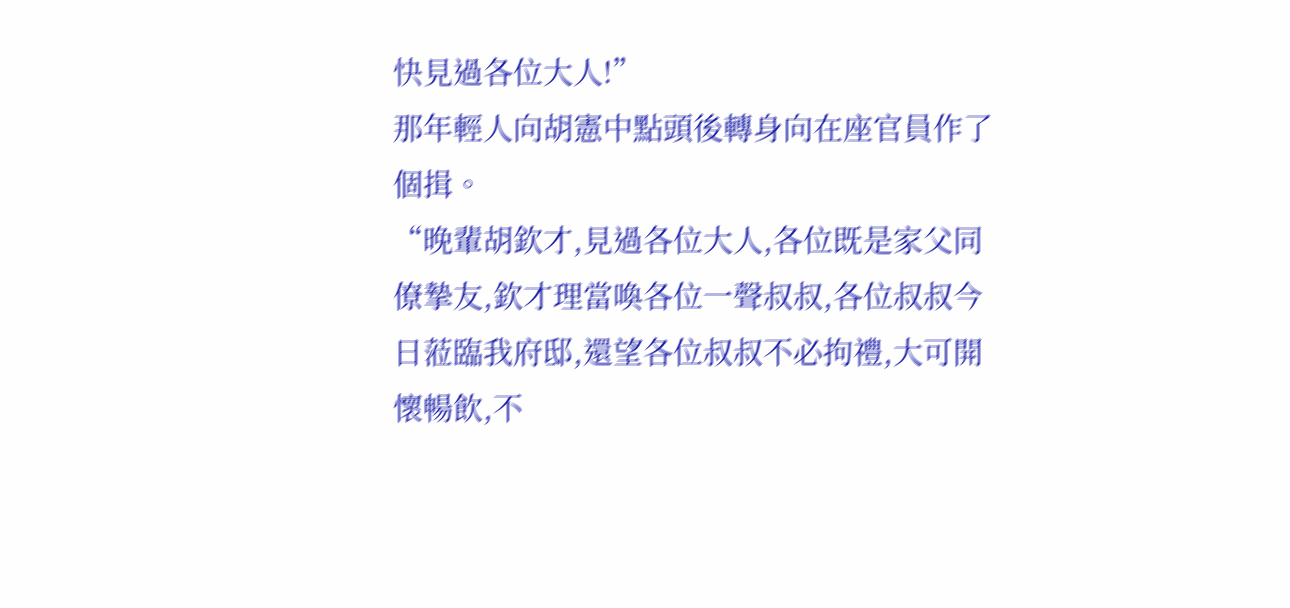快見過各位大人!”
那年輕人向胡憲中點頭後轉身向在座官員作了個揖。
“晚輩胡欽才,見過各位大人,各位既是家父同僚摯友,欽才理當喚各位一聲叔叔,各位叔叔今日蒞臨我府邸,還望各位叔叔不必拘禮,大可開懷暢飲,不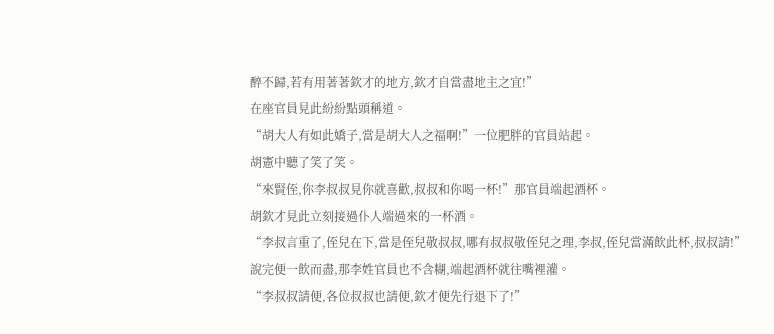醉不歸,若有用著著欽才的地方,欽才自當盡地主之宜!”
在座官員見此紛紛點頭稱道。
“胡大人有如此嬌子,當是胡大人之福啊!”一位肥胖的官員站起。
胡憲中聽了笑了笑。
“來賢侄,你李叔叔見你就喜歡,叔叔和你喝一杯!”那官員端起酒杯。
胡欽才見此立刻接過仆人端過來的一杯酒。
“李叔言重了,侄兒在下,當是侄兒敬叔叔,哪有叔叔敬侄兒之理,李叔,侄兒當滿飲此杯,叔叔請!”
說完便一飲而盡,那李姓官員也不含糊,端起酒杯就往嘴裡灌。
“李叔叔請便,各位叔叔也請便,欽才便先行退下了!”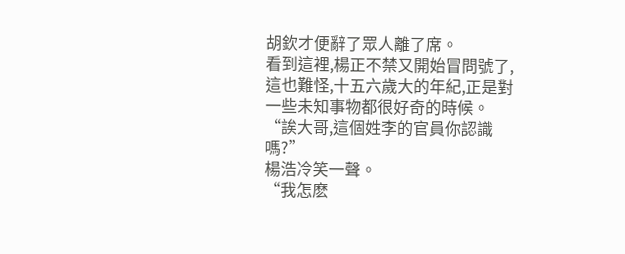胡欽才便辭了眾人離了席。
看到這裡,楊正不禁又開始冒問號了,這也難怪,十五六歲大的年紀,正是對一些未知事物都很好奇的時候。
“誒大哥,這個姓李的官員你認識嗎?”
楊浩冷笑一聲。
“我怎麽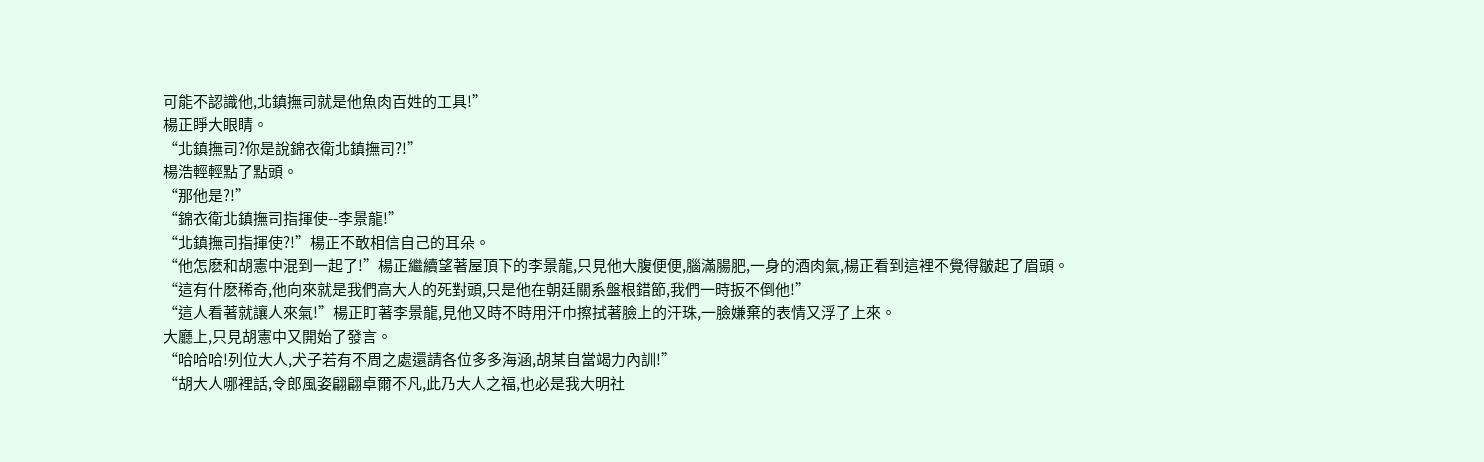可能不認識他,北鎮撫司就是他魚肉百姓的工具!”
楊正睜大眼睛。
“北鎮撫司?你是說錦衣衛北鎮撫司?!”
楊浩輕輕點了點頭。
“那他是?!”
“錦衣衛北鎮撫司指揮使--李景龍!”
“北鎮撫司指揮使?!”楊正不敢相信自己的耳朵。
“他怎麽和胡憲中混到一起了!”楊正繼續望著屋頂下的李景龍,只見他大腹便便,腦滿腸肥,一身的酒肉氣,楊正看到這裡不覺得皺起了眉頭。
“這有什麽稀奇,他向來就是我們高大人的死對頭,只是他在朝廷關系盤根錯節,我們一時扳不倒他!”
“這人看著就讓人來氣!”楊正盯著李景龍,見他又時不時用汗巾擦拭著臉上的汗珠,一臉嫌棄的表情又浮了上來。
大廳上,只見胡憲中又開始了發言。
“哈哈哈!列位大人,犬子若有不周之處還請各位多多海涵,胡某自當竭力內訓!”
“胡大人哪裡話,令郎風姿翩翩卓爾不凡,此乃大人之福,也必是我大明社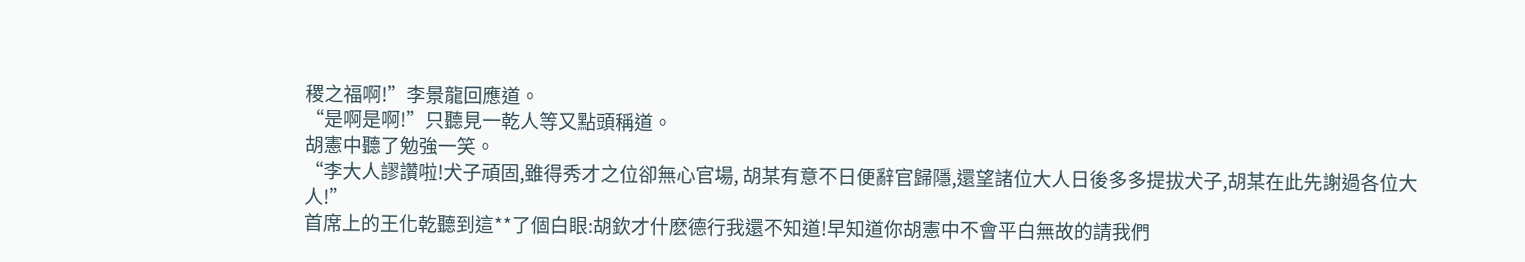稷之福啊!”李景龍回應道。
“是啊是啊!”只聽見一乾人等又點頭稱道。
胡憲中聽了勉強一笑。
“李大人謬讚啦!犬子頑固,雖得秀才之位卻無心官場, 胡某有意不日便辭官歸隱,還望諸位大人日後多多提拔犬子,胡某在此先謝過各位大人!”
首席上的王化乾聽到這**了個白眼:胡欽才什麽德行我還不知道!早知道你胡憲中不會平白無故的請我們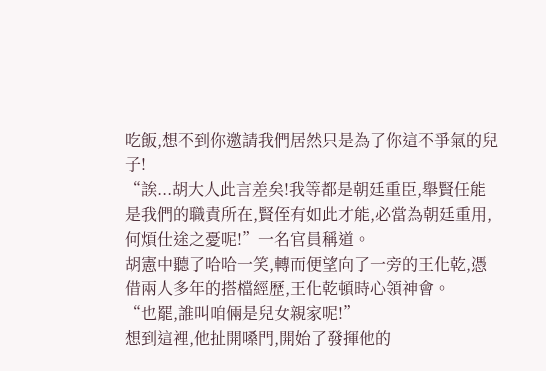吃飯,想不到你邀請我們居然只是為了你這不爭氣的兒子!
“誒...胡大人此言差矣!我等都是朝廷重臣,舉賢任能是我們的職責所在,賢侄有如此才能,必當為朝廷重用,何煩仕途之憂呢!”一名官員稱道。
胡憲中聽了哈哈一笑,轉而便望向了一旁的王化乾,憑借兩人多年的搭檔經歷,王化乾頓時心領神會。
“也罷,誰叫咱倆是兒女親家呢!”
想到這裡,他扯開嗓門,開始了發揮他的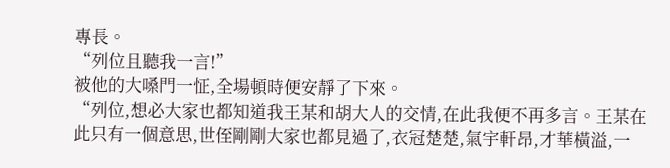專長。
“列位且聽我一言!”
被他的大嗓門一怔,全場頓時便安靜了下來。
“列位,想必大家也都知道我王某和胡大人的交情,在此我便不再多言。王某在此只有一個意思,世侄剛剛大家也都見過了,衣冠楚楚,氣宇軒昂,才華橫溢,一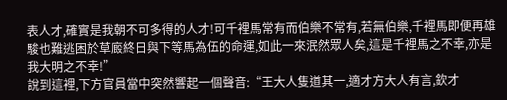表人才,確實是我朝不可多得的人才!可千裡馬常有而伯樂不常有,若無伯樂,千裡馬即便再雄駿也難逃困於草廄終日與下等馬為伍的命運,如此一來泯然眾人矣,這是千裡馬之不幸,亦是我大明之不幸!”
說到這裡,下方官員當中突然響起一個聲音:“王大人隻道其一,適才方大人有言,欽才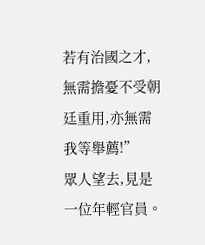若有治國之才,無需擔憂不受朝廷重用,亦無需我等舉薦!”
眾人望去,見是一位年輕官員。